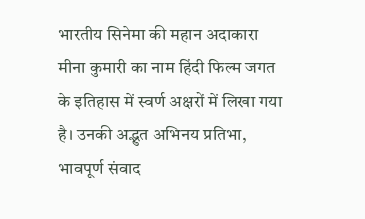भारतीय सिनेमा की महान अदाकारा मीना कुमारी का नाम हिंदी फिल्म जगत के इतिहास में स्वर्ण अक्षरों में लिखा गया है। उनकी अद्भुत अभिनय प्रतिभा, भावपूर्ण संवाद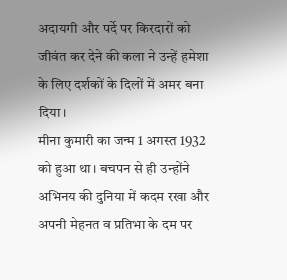अदायगी और पर्दे पर किरदारों को जीवंत कर देने की कला ने उन्हें हमेशा के लिए दर्शकों के दिलों में अमर बना दिया।
मीना कुमारी का जन्म 1 अगस्त 1932 को हुआ था। बचपन से ही उन्होंने अभिनय की दुनिया में कदम रखा और अपनी मेहनत व प्रतिभा के दम पर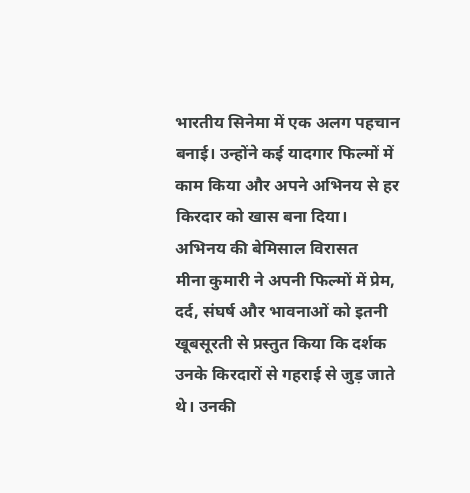भारतीय सिनेमा में एक अलग पहचान बनाई। उन्होंने कई यादगार फिल्मों में काम किया और अपने अभिनय से हर किरदार को खास बना दिया।
अभिनय की बेमिसाल विरासत
मीना कुमारी ने अपनी फिल्मों में प्रेम, दर्द, संघर्ष और भावनाओं को इतनी खूबसूरती से प्रस्तुत किया कि दर्शक उनके किरदारों से गहराई से जुड़ जाते थे। उनकी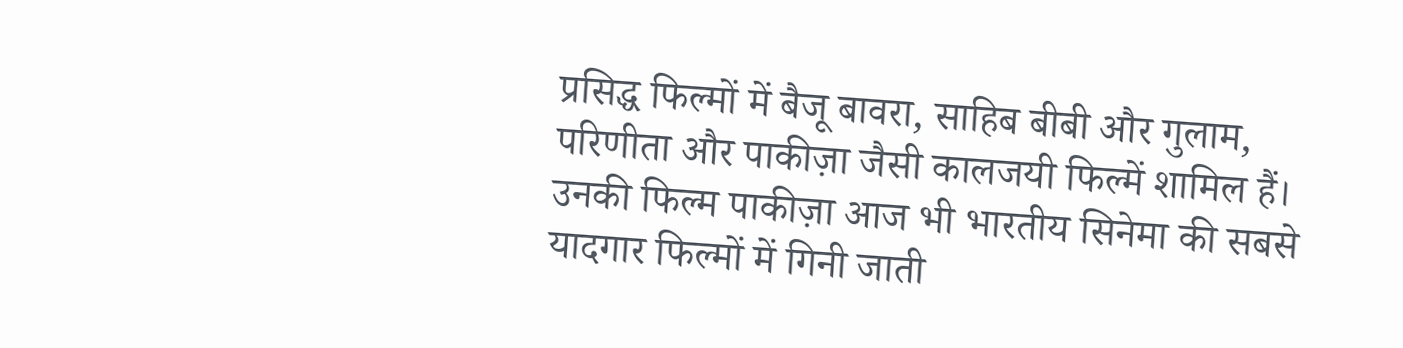प्रसिद्ध फिल्मों में बैजू बावरा, साहिब बीबी और गुलाम, परिणीता और पाकीज़ा जैसी कालजयी फिल्में शामिल हैं।
उनकी फिल्म पाकीज़ा आज भी भारतीय सिनेमा की सबसे यादगार फिल्मों में गिनी जाती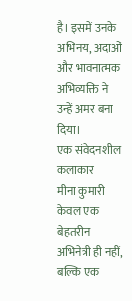है। इसमें उनके अभिनय, अदाओं और भावनात्मक अभिव्यक्ति ने उन्हें अमर बना दिया।
एक संवेदनशील कलाकार
मीना कुमारी केवल एक बेहतरीन अभिनेत्री ही नहीं, बल्कि एक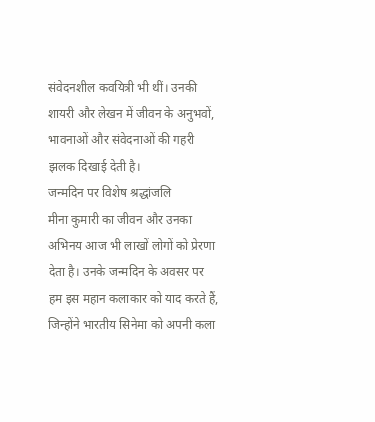संवेदनशील कवयित्री भी थीं। उनकी शायरी और लेखन में जीवन के अनुभवों, भावनाओं और संवेदनाओं की गहरी झलक दिखाई देती है।
जन्मदिन पर विशेष श्रद्धांजलि
मीना कुमारी का जीवन और उनका अभिनय आज भी लाखों लोगों को प्रेरणा देता है। उनके जन्मदिन के अवसर पर हम इस महान कलाकार को याद करते हैं, जिन्होंने भारतीय सिनेमा को अपनी कला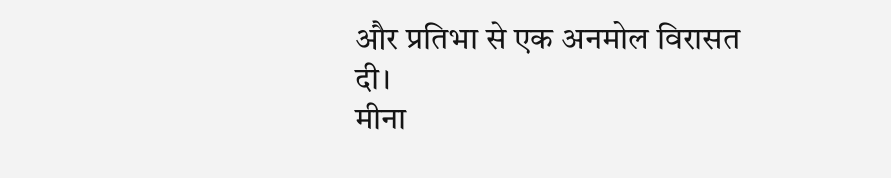और प्रतिभा से एक अनमोल विरासत दी।
मीना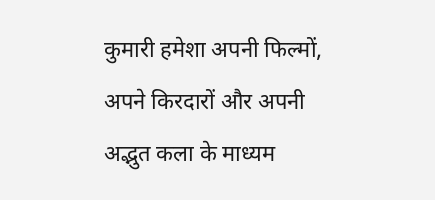कुमारी हमेशा अपनी फिल्मों, अपने किरदारों और अपनी अद्भुत कला के माध्यम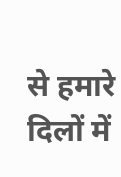से हमारे दिलों में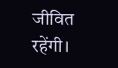जीवित रहेंगी।